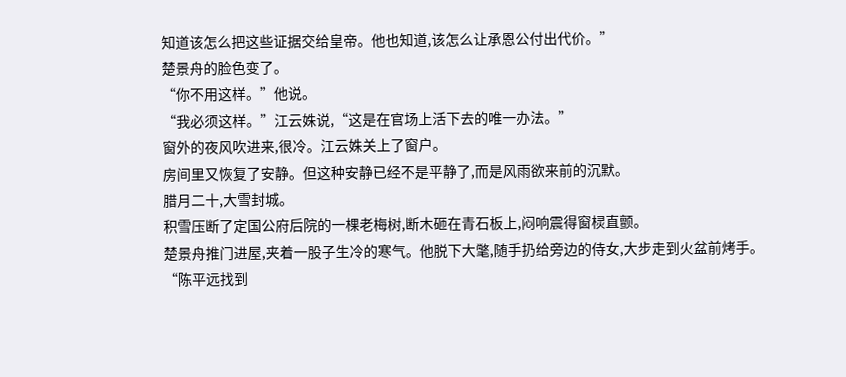知道该怎么把这些证据交给皇帝。他也知道,该怎么让承恩公付出代价。”
楚景舟的脸色变了。
“你不用这样。”他说。
“我必须这样。”江云姝说,“这是在官场上活下去的唯一办法。”
窗外的夜风吹进来,很冷。江云姝关上了窗户。
房间里又恢复了安静。但这种安静已经不是平静了,而是风雨欲来前的沉默。
腊月二十,大雪封城。
积雪压断了定国公府后院的一棵老梅树,断木砸在青石板上,闷响震得窗棂直颤。
楚景舟推门进屋,夹着一股子生冷的寒气。他脱下大氅,随手扔给旁边的侍女,大步走到火盆前烤手。
“陈平远找到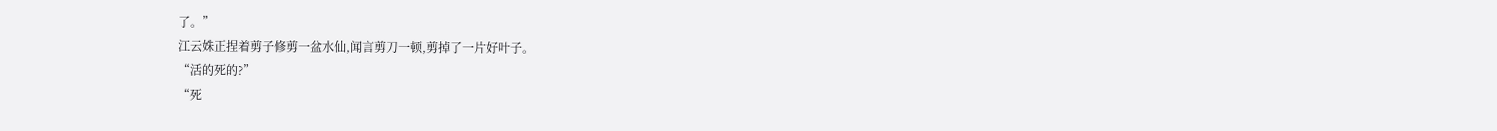了。”
江云姝正捏着剪子修剪一盆水仙,闻言剪刀一顿,剪掉了一片好叶子。
“活的死的?”
“死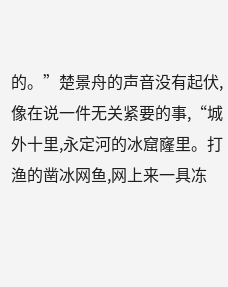的。”楚景舟的声音没有起伏,像在说一件无关紧要的事,“城外十里,永定河的冰窟窿里。打渔的凿冰网鱼,网上来一具冻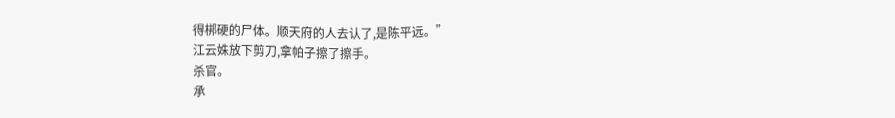得梆硬的尸体。顺天府的人去认了,是陈平远。”
江云姝放下剪刀,拿帕子擦了擦手。
杀官。
承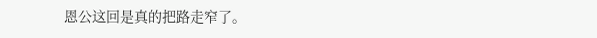恩公这回是真的把路走窄了。